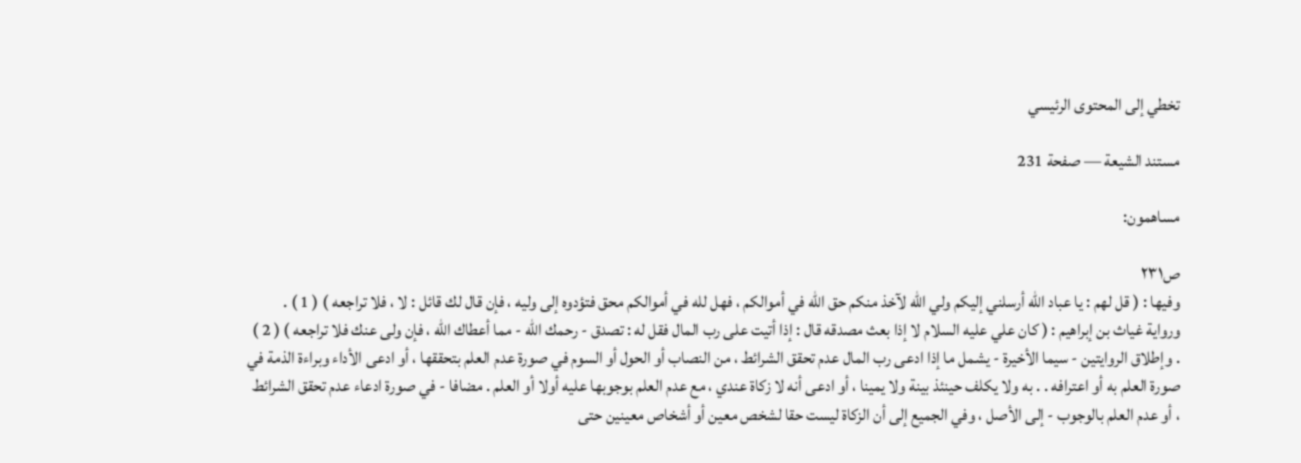تخطي إلى المحتوى الرئيسي

مستند الشيعة — صفحة 231

مساهمون:

ص٢٣١
وفيها : ( قل لهم : يا عباد الله أرسلني إليكم ولي الله لآخذ منكم حق الله في أموالكم ، فهل لله في أموالكم محق فتؤدوه إلى وليه ، فإن قال لك قائل : لا ، فلا تراجعه ) ( 1 ) . ورواية غياث بن إبراهيم : ( كان علي عليه السلام لا إذا بعث مصدقه قال : إذا أتيت على رب المال فقل له : تصدق - رحمك الله - مما أعطاك الله ، فإن ولى عنك فلا تراجعه ) ( 2 ) . وإطلاق الروايتين - سيما الأخيرة - يشمل ما إذا ادعى رب المال عدم تحقق الشرائط ، من النصاب أو الحول أو السوم في صورة عدم العلم بتحققها ، أو ادعى الأداء وبراءة الذمة في صورة العلم به أو اعترافه . . به ولا يكلف حينئذ بينة ولا يمينا ، أو ادعى أنه لا زكاة عندي ، مع عدم العلم بوجوبها عليه أولا أو العلم . مضافا - في صورة ادعاء عدم تحقق الشرائط ، أو عدم العلم بالوجوب - إلى الأصل ، وفي الجميع إلى أن الزكاة ليست حقا لشخص معين أو أشخاص معينين حتى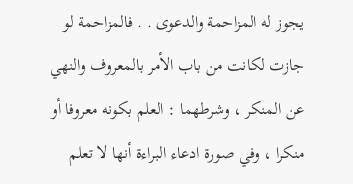يجوز له المزاحمة والدعوى . . فالمزاحمة لو جازت لكانت من باب الأمر بالمعروف والنهي عن المنكر ، وشرطهما : العلم بكونه معروفا أو منكرا ، وفي صورة ادعاء البراءة أنها لا تعلم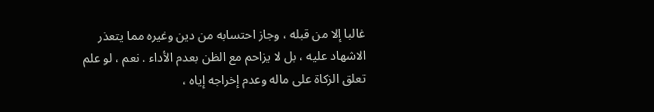غالبا إلا من قبله ، وجاز احتسابه من دين وغيره مما يتعذر الاشهاد عليه ، بل لا يزاحم مع الظن بعدم الأداء . نعم ، لو علم تعلق الزكاة على ماله وعدم إخراجه إياه ،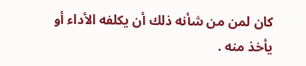كان لمن من شأنه ذلك أن يكلفه الأداء أو يأخذ منه .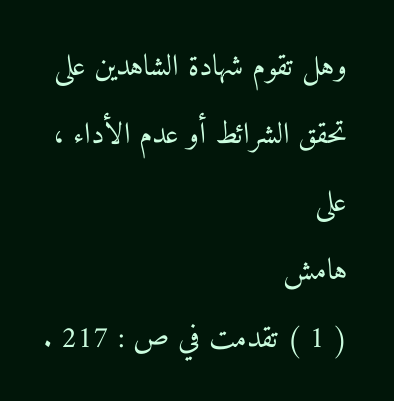وهل تقوم شهادة الشاهدين على تحقق الشرائط أو عدم الأداء ، على
هامش
( 1 ) تقدمت في ص : 217 .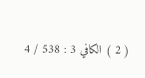( 2 ) الكافي 3 : 538 / 4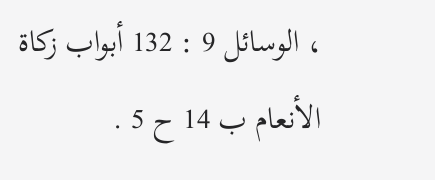، الوسائل 9 : 132 أبواب زكاة الأنعام ب 14 ح 5 .